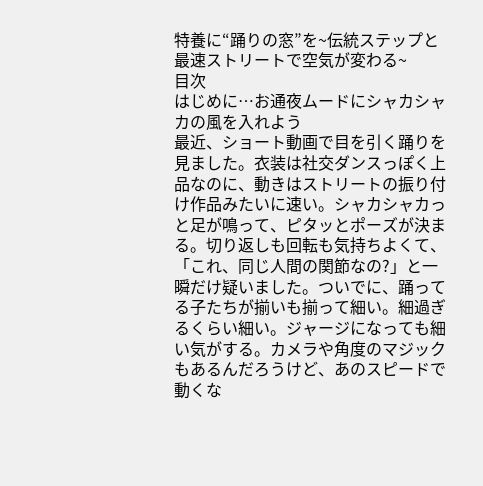特養に“踊りの窓”を~伝統ステップと最速ストリートで空気が変わる~
目次
はじめに…お通夜ムードにシャカシャカの風を入れよう
最近、ショート動画で目を引く踊りを見ました。衣装は社交ダンスっぽく上品なのに、動きはストリートの振り付け作品みたいに速い。シャカシャカっと足が鳴って、ピタッとポーズが決まる。切り返しも回転も気持ちよくて、「これ、同じ人間の関節なの?」と一瞬だけ疑いました。ついでに、踊ってる子たちが揃いも揃って細い。細過ぎるくらい細い。ジャージになっても細い気がする。カメラや角度のマジックもあるんだろうけど、あのスピードで動くな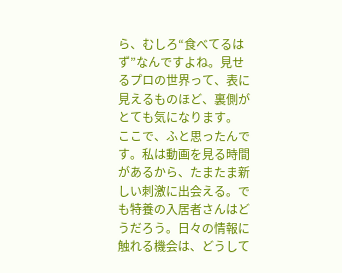ら、むしろ“食べてるはず”なんですよね。見せるプロの世界って、表に見えるものほど、裏側がとても気になります。
ここで、ふと思ったんです。私は動画を見る時間があるから、たまたま新しい刺激に出会える。でも特養の入居者さんはどうだろう。日々の情報に触れる機会は、どうして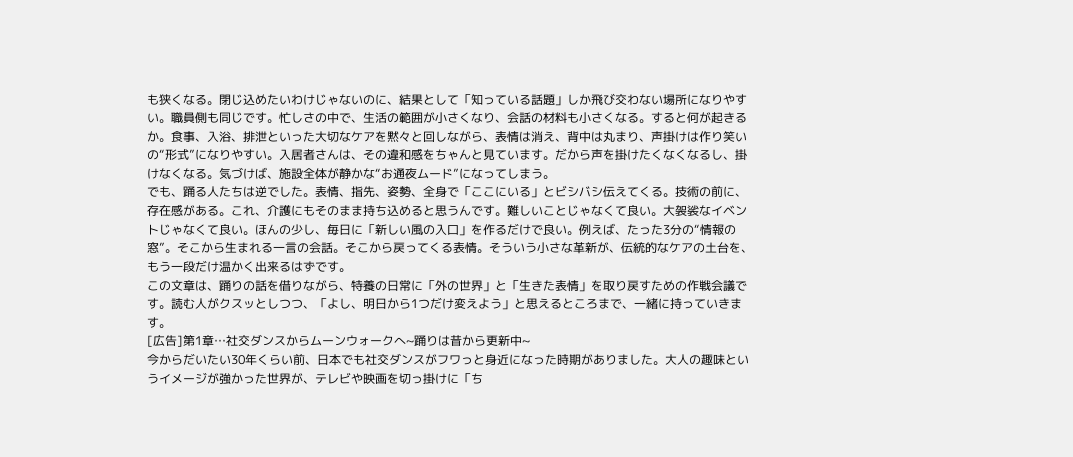も狭くなる。閉じ込めたいわけじゃないのに、結果として「知っている話題」しか飛び交わない場所になりやすい。職員側も同じです。忙しさの中で、生活の範囲が小さくなり、会話の材料も小さくなる。すると何が起きるか。食事、入浴、排泄といった大切なケアを黙々と回しながら、表情は消え、背中は丸まり、声掛けは作り笑いの“形式”になりやすい。入居者さんは、その違和感をちゃんと見ています。だから声を掛けたくなくなるし、掛けなくなる。気づけば、施設全体が静かな“お通夜ムード”になってしまう。
でも、踊る人たちは逆でした。表情、指先、姿勢、全身で「ここにいる」とビシバシ伝えてくる。技術の前に、存在感がある。これ、介護にもそのまま持ち込めると思うんです。難しいことじゃなくて良い。大袈裟なイベントじゃなくて良い。ほんの少し、毎日に「新しい風の入口」を作るだけで良い。例えば、たった3分の“情報の窓”。そこから生まれる一言の会話。そこから戻ってくる表情。そういう小さな革新が、伝統的なケアの土台を、もう一段だけ温かく出来るはずです。
この文章は、踊りの話を借りながら、特養の日常に「外の世界」と「生きた表情」を取り戻すための作戦会議です。読む人がクスッとしつつ、「よし、明日から1つだけ変えよう」と思えるところまで、一緒に持っていきます。
[広告]第1章…社交ダンスからムーンウォークへ~踊りは昔から更新中~
今からだいたい30年くらい前、日本でも社交ダンスがフワっと身近になった時期がありました。大人の趣味というイメージが強かった世界が、テレビや映画を切っ掛けに「ち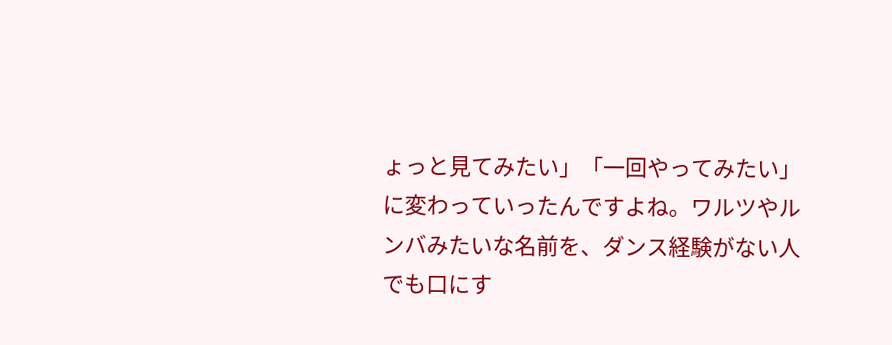ょっと見てみたい」「一回やってみたい」に変わっていったんですよね。ワルツやルンバみたいな名前を、ダンス経験がない人でも口にす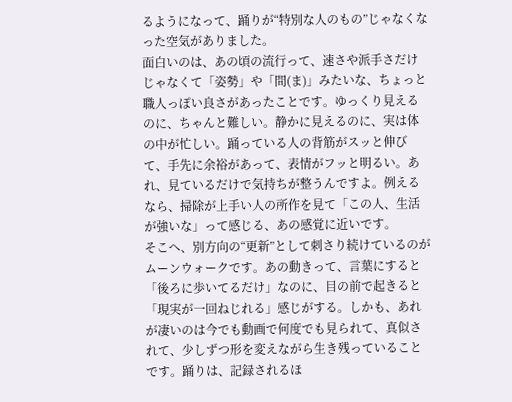るようになって、踊りが“特別な人のもの”じゃなくなった空気がありました。
面白いのは、あの頃の流行って、速さや派手さだけじゃなくて「姿勢」や「間(ま)」みたいな、ちょっと職人っぽい良さがあったことです。ゆっくり見えるのに、ちゃんと難しい。静かに見えるのに、実は体の中が忙しい。踊っている人の背筋がスッと伸びて、手先に余裕があって、表情がフッと明るい。あれ、見ているだけで気持ちが整うんですよ。例えるなら、掃除が上手い人の所作を見て「この人、生活が強いな」って感じる、あの感覚に近いです。
そこへ、別方向の“更新”として刺さり続けているのがムーンウォークです。あの動きって、言葉にすると「後ろに歩いてるだけ」なのに、目の前で起きると「現実が一回ねじれる」感じがする。しかも、あれが凄いのは今でも動画で何度でも見られて、真似されて、少しずつ形を変えながら生き残っていることです。踊りは、記録されるほ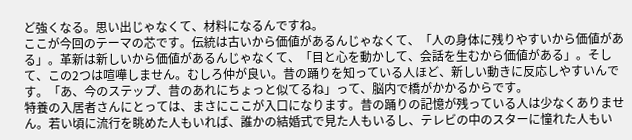ど強くなる。思い出じゃなくて、材料になるんですね。
ここが今回のテーマの芯です。伝統は古いから価値があるんじゃなくて、「人の身体に残りやすいから価値がある」。革新は新しいから価値があるんじゃなくて、「目と心を動かして、会話を生むから価値がある」。そして、この2つは喧嘩しません。むしろ仲が良い。昔の踊りを知っている人ほど、新しい動きに反応しやすいんです。「あ、今のステップ、昔のあれにちょっと似てるね」って、脳内で橋がかかるからです。
特養の入居者さんにとっては、まさにここが入口になります。昔の踊りの記憶が残っている人は少なくありません。若い頃に流行を眺めた人もいれば、誰かの結婚式で見た人もいるし、テレビの中のスターに憧れた人もい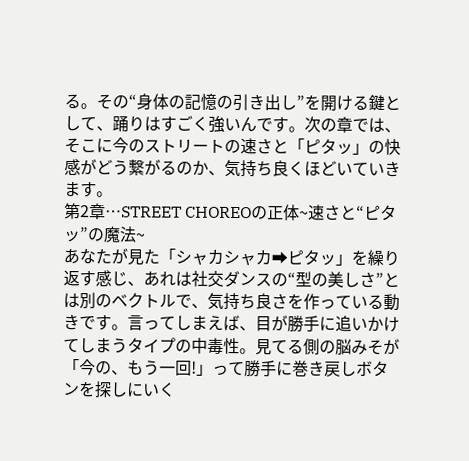る。その“身体の記憶の引き出し”を開ける鍵として、踊りはすごく強いんです。次の章では、そこに今のストリートの速さと「ピタッ」の快感がどう繋がるのか、気持ち良くほどいていきます。
第2章…STREET CHOREOの正体~速さと“ピタッ”の魔法~
あなたが見た「シャカシャカ➡ピタッ」を繰り返す感じ、あれは社交ダンスの“型の美しさ”とは別のベクトルで、気持ち良さを作っている動きです。言ってしまえば、目が勝手に追いかけてしまうタイプの中毒性。見てる側の脳みそが「今の、もう一回!」って勝手に巻き戻しボタンを探しにいく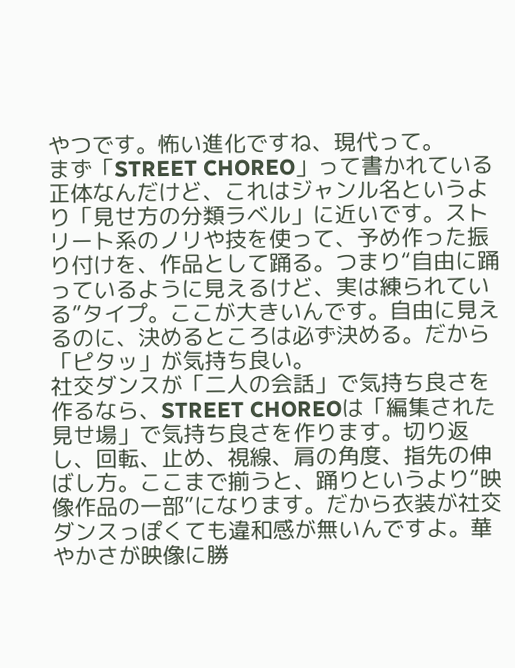やつです。怖い進化ですね、現代って。
まず「STREET CHOREO」って書かれている正体なんだけど、これはジャンル名というより「見せ方の分類ラベル」に近いです。ストリート系のノリや技を使って、予め作った振り付けを、作品として踊る。つまり“自由に踊っているように見えるけど、実は練られている”タイプ。ここが大きいんです。自由に見えるのに、決めるところは必ず決める。だから「ピタッ」が気持ち良い。
社交ダンスが「二人の会話」で気持ち良さを作るなら、STREET CHOREOは「編集された見せ場」で気持ち良さを作ります。切り返し、回転、止め、視線、肩の角度、指先の伸ばし方。ここまで揃うと、踊りというより“映像作品の一部”になります。だから衣装が社交ダンスっぽくても違和感が無いんですよ。華やかさが映像に勝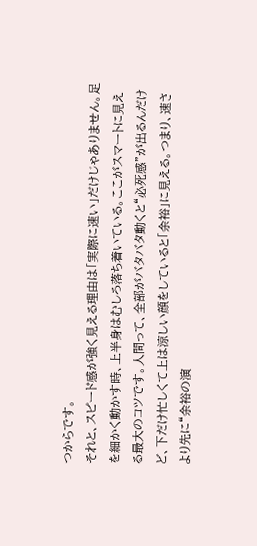つからです。
それと、スピード感が強く見える理由は「実際に速い」だけじゃありません。足を細かく動かす時、上半身はむしろ落ち着いている。ここがスマートに見える最大のコツです。人間って、全部がバタバタ動くと“必死感”が出るんだけど、下だけ忙しくて上は涼しい顔をしていると「余裕」に見える。つまり、速さより先に“余裕の演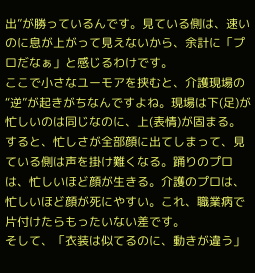出”が勝っているんです。見ている側は、速いのに息が上がって見えないから、余計に「プロだなぁ」と感じるわけです。
ここで小さなユーモアを挟むと、介護現場の“逆”が起きがちなんですよね。現場は下(足)が忙しいのは同じなのに、上(表情)が固まる。すると、忙しさが全部顔に出てしまって、見ている側は声を掛け難くなる。踊りのプロは、忙しいほど顔が生きる。介護のプロは、忙しいほど顔が死にやすい。これ、職業病で片付けたらもったいない差です。
そして、「衣装は似てるのに、動きが違う」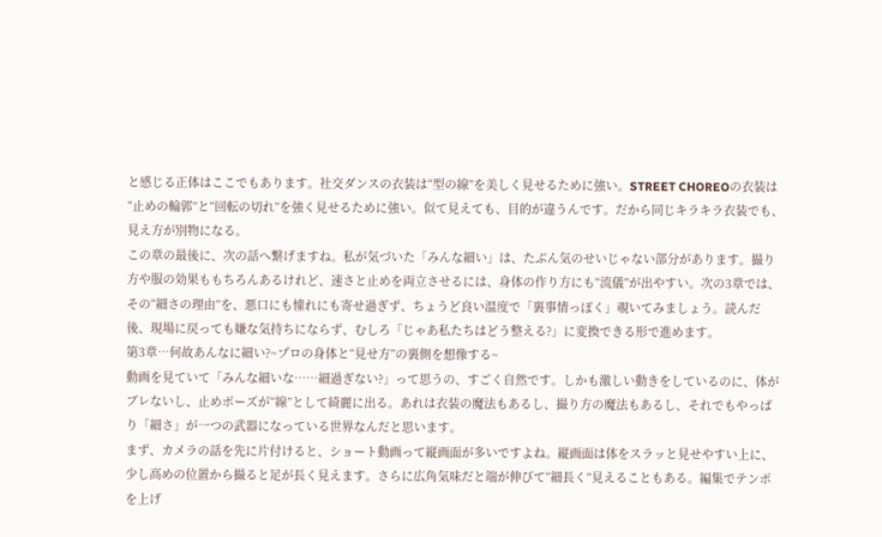と感じる正体はここでもあります。社交ダンスの衣装は“型の線”を美しく見せるために強い。STREET CHOREOの衣装は“止めの輪郭”と“回転の切れ”を強く見せるために強い。似て見えても、目的が違うんです。だから同じキラキラ衣装でも、見え方が別物になる。
この章の最後に、次の話へ繋げますね。私が気づいた「みんな細い」は、たぶん気のせいじゃない部分があります。撮り方や服の効果ももちろんあるけれど、速さと止めを両立させるには、身体の作り方にも“流儀”が出やすい。次の3章では、その“細さの理由”を、悪口にも憧れにも寄せ過ぎず、ちょうど良い温度で「裏事情っぽく」覗いてみましょう。読んだ後、現場に戻っても嫌な気持ちにならず、むしろ「じゃあ私たちはどう整える?」に変換できる形で進めます。
第3章…何故あんなに細い?~プロの身体と“見せ方”の裏側を想像する~
動画を見ていて「みんな細いな……細過ぎない?」って思うの、すごく自然です。しかも激しい動きをしているのに、体がブレないし、止めポーズが“線”として綺麗に出る。あれは衣装の魔法もあるし、撮り方の魔法もあるし、それでもやっぱり「細さ」が一つの武器になっている世界なんだと思います。
まず、カメラの話を先に片付けると、ショート動画って縦画面が多いですよね。縦画面は体をスラッと見せやすい上に、少し高めの位置から撮ると足が長く見えます。さらに広角気味だと端が伸びて“細長く”見えることもある。編集でテンポを上げ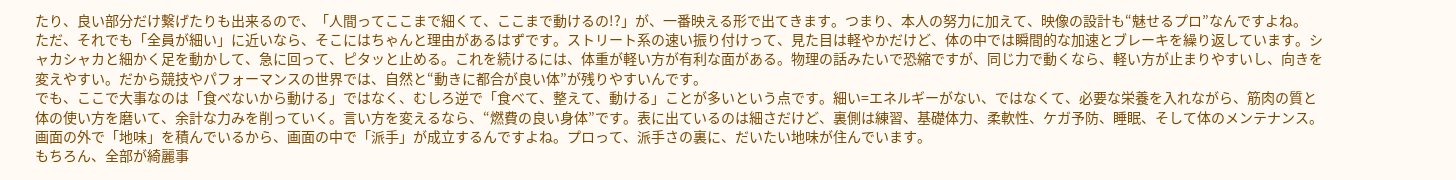たり、良い部分だけ繋げたりも出来るので、「人間ってここまで細くて、ここまで動けるの!?」が、一番映える形で出てきます。つまり、本人の努力に加えて、映像の設計も“魅せるプロ”なんですよね。
ただ、それでも「全員が細い」に近いなら、そこにはちゃんと理由があるはずです。ストリート系の速い振り付けって、見た目は軽やかだけど、体の中では瞬間的な加速とブレーキを繰り返しています。シャカシャカと細かく足を動かして、急に回って、ピタッと止める。これを続けるには、体重が軽い方が有利な面がある。物理の話みたいで恐縮ですが、同じ力で動くなら、軽い方が止まりやすいし、向きを変えやすい。だから競技やパフォーマンスの世界では、自然と“動きに都合が良い体”が残りやすいんです。
でも、ここで大事なのは「食べないから動ける」ではなく、むしろ逆で「食べて、整えて、動ける」ことが多いという点です。細い=エネルギーがない、ではなくて、必要な栄養を入れながら、筋肉の質と体の使い方を磨いて、余計な力みを削っていく。言い方を変えるなら、“燃費の良い身体”です。表に出ているのは細さだけど、裏側は練習、基礎体力、柔軟性、ケガ予防、睡眠、そして体のメンテナンス。画面の外で「地味」を積んでいるから、画面の中で「派手」が成立するんですよね。プロって、派手さの裏に、だいたい地味が住んでいます。
もちろん、全部が綺麗事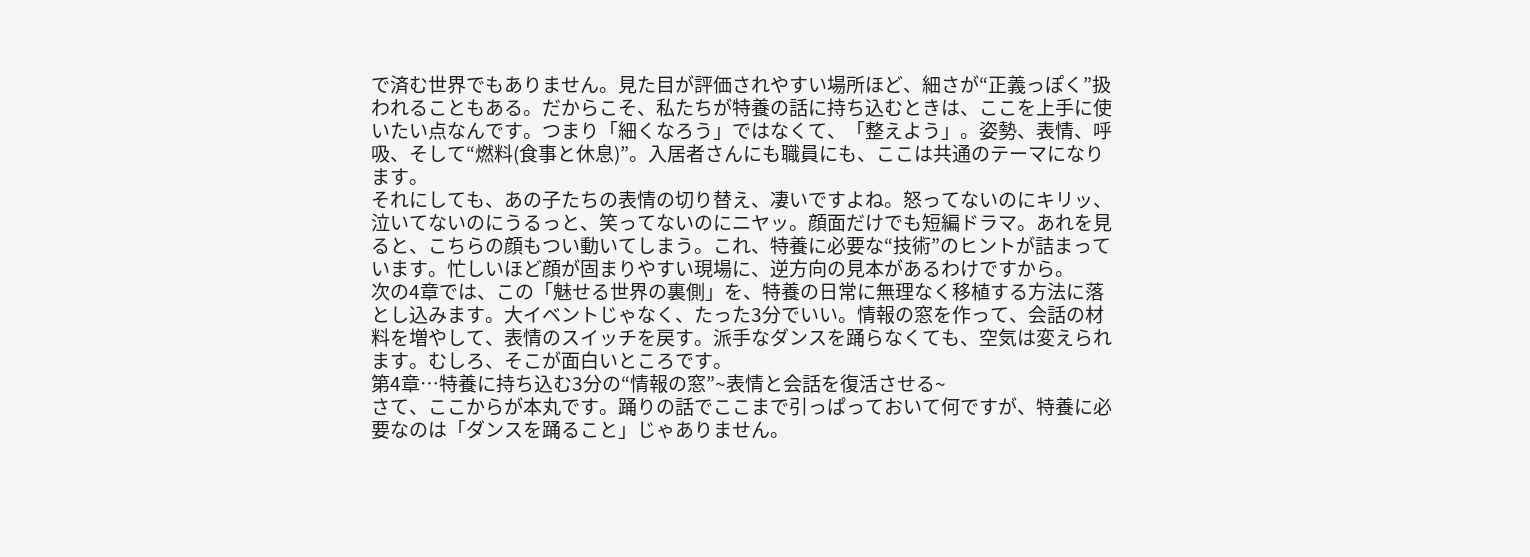で済む世界でもありません。見た目が評価されやすい場所ほど、細さが“正義っぽく”扱われることもある。だからこそ、私たちが特養の話に持ち込むときは、ここを上手に使いたい点なんです。つまり「細くなろう」ではなくて、「整えよう」。姿勢、表情、呼吸、そして“燃料(食事と休息)”。入居者さんにも職員にも、ここは共通のテーマになります。
それにしても、あの子たちの表情の切り替え、凄いですよね。怒ってないのにキリッ、泣いてないのにうるっと、笑ってないのにニヤッ。顔面だけでも短編ドラマ。あれを見ると、こちらの顔もつい動いてしまう。これ、特養に必要な“技術”のヒントが詰まっています。忙しいほど顔が固まりやすい現場に、逆方向の見本があるわけですから。
次の4章では、この「魅せる世界の裏側」を、特養の日常に無理なく移植する方法に落とし込みます。大イベントじゃなく、たった3分でいい。情報の窓を作って、会話の材料を増やして、表情のスイッチを戻す。派手なダンスを踊らなくても、空気は変えられます。むしろ、そこが面白いところです。
第4章…特養に持ち込む3分の“情報の窓”~表情と会話を復活させる~
さて、ここからが本丸です。踊りの話でここまで引っぱっておいて何ですが、特養に必要なのは「ダンスを踊ること」じゃありません。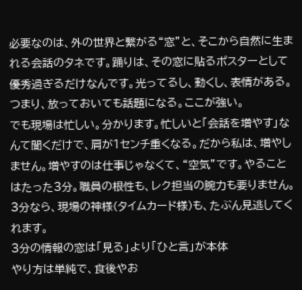必要なのは、外の世界と繋がる“窓”と、そこから自然に生まれる会話のタネです。踊りは、その窓に貼るポスターとして優秀過ぎるだけなんです。光ってるし、動くし、表情がある。つまり、放っておいても話題になる。ここが強い。
でも現場は忙しい。分かります。忙しいと「会話を増やす」なんて聞くだけで、肩が1センチ重くなる。だから私は、増やしません。増やすのは仕事じゃなくて、“空気”です。やることはたった3分。職員の根性も、レク担当の腕力も要りません。3分なら、現場の神様(タイムカード様)も、たぶん見逃してくれます。
3分の情報の窓は「見る」より「ひと言」が本体
やり方は単純で、食後やお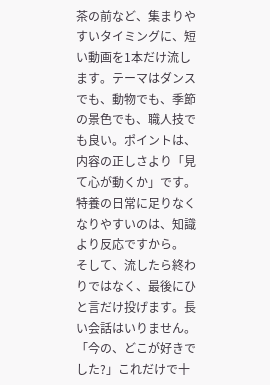茶の前など、集まりやすいタイミングに、短い動画を1本だけ流します。テーマはダンスでも、動物でも、季節の景色でも、職人技でも良い。ポイントは、内容の正しさより「見て心が動くか」です。特養の日常に足りなくなりやすいのは、知識より反応ですから。
そして、流したら終わりではなく、最後にひと言だけ投げます。長い会話はいりません。「今の、どこが好きでした?」これだけで十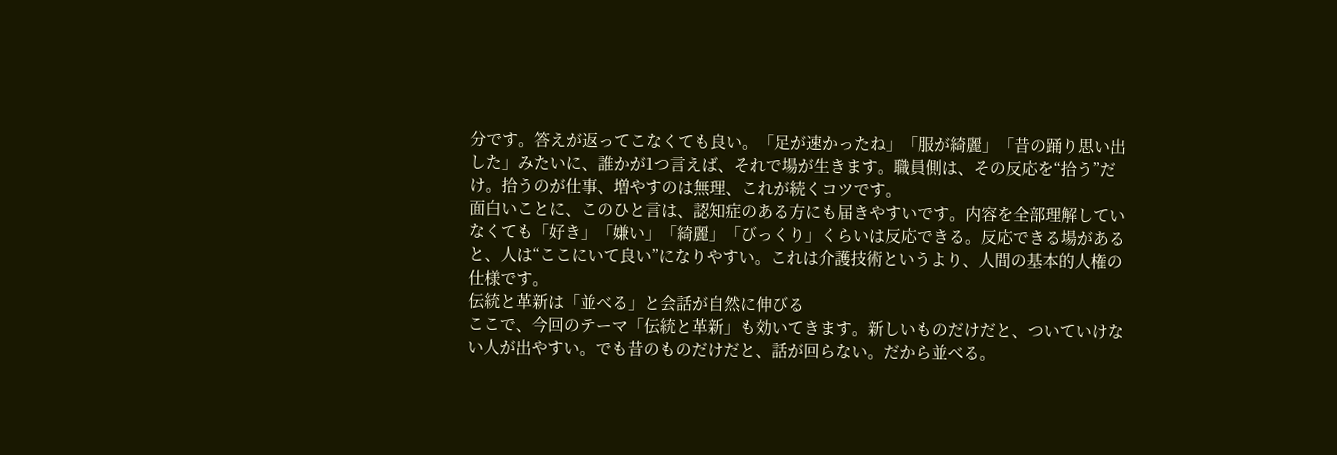分です。答えが返ってこなくても良い。「足が速かったね」「服が綺麗」「昔の踊り思い出した」みたいに、誰かが1つ言えば、それで場が生きます。職員側は、その反応を“拾う”だけ。拾うのが仕事、増やすのは無理、これが続くコツです。
面白いことに、このひと言は、認知症のある方にも届きやすいです。内容を全部理解していなくても「好き」「嫌い」「綺麗」「びっくり」くらいは反応できる。反応できる場があると、人は“ここにいて良い”になりやすい。これは介護技術というより、人間の基本的人権の仕様です。
伝統と革新は「並べる」と会話が自然に伸びる
ここで、今回のテーマ「伝統と革新」も効いてきます。新しいものだけだと、ついていけない人が出やすい。でも昔のものだけだと、話が回らない。だから並べる。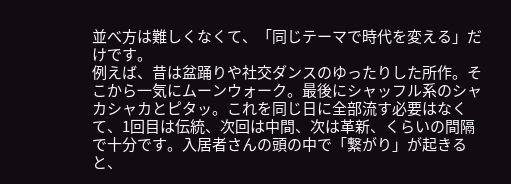並べ方は難しくなくて、「同じテーマで時代を変える」だけです。
例えば、昔は盆踊りや社交ダンスのゆったりした所作。そこから一気にムーンウォーク。最後にシャッフル系のシャカシャカとピタッ。これを同じ日に全部流す必要はなくて、1回目は伝統、次回は中間、次は革新、くらいの間隔で十分です。入居者さんの頭の中で「繋がり」が起きると、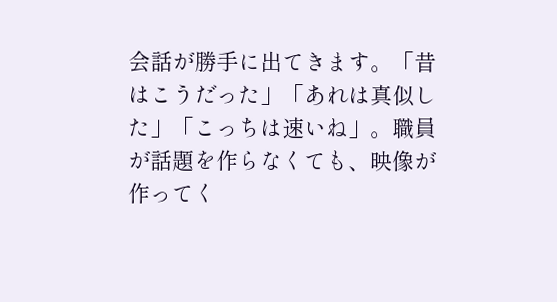会話が勝手に出てきます。「昔はこうだった」「あれは真似した」「こっちは速いね」。職員が話題を作らなくても、映像が作ってく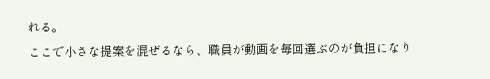れる。
ここで小さな提案を混ぜるなら、職員が動画を毎回選ぶのが負担になり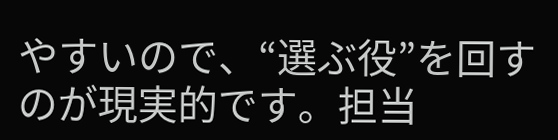やすいので、“選ぶ役”を回すのが現実的です。担当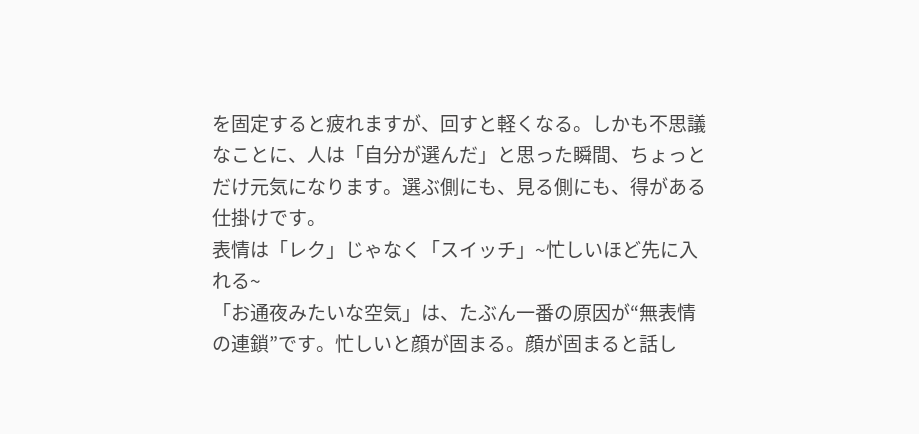を固定すると疲れますが、回すと軽くなる。しかも不思議なことに、人は「自分が選んだ」と思った瞬間、ちょっとだけ元気になります。選ぶ側にも、見る側にも、得がある仕掛けです。
表情は「レク」じゃなく「スイッチ」~忙しいほど先に入れる~
「お通夜みたいな空気」は、たぶん一番の原因が“無表情の連鎖”です。忙しいと顔が固まる。顔が固まると話し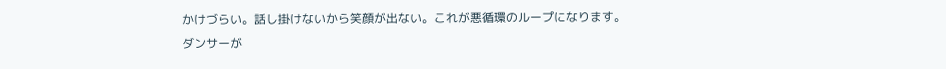かけづらい。話し掛けないから笑顔が出ない。これが悪循環のループになります。
ダンサーが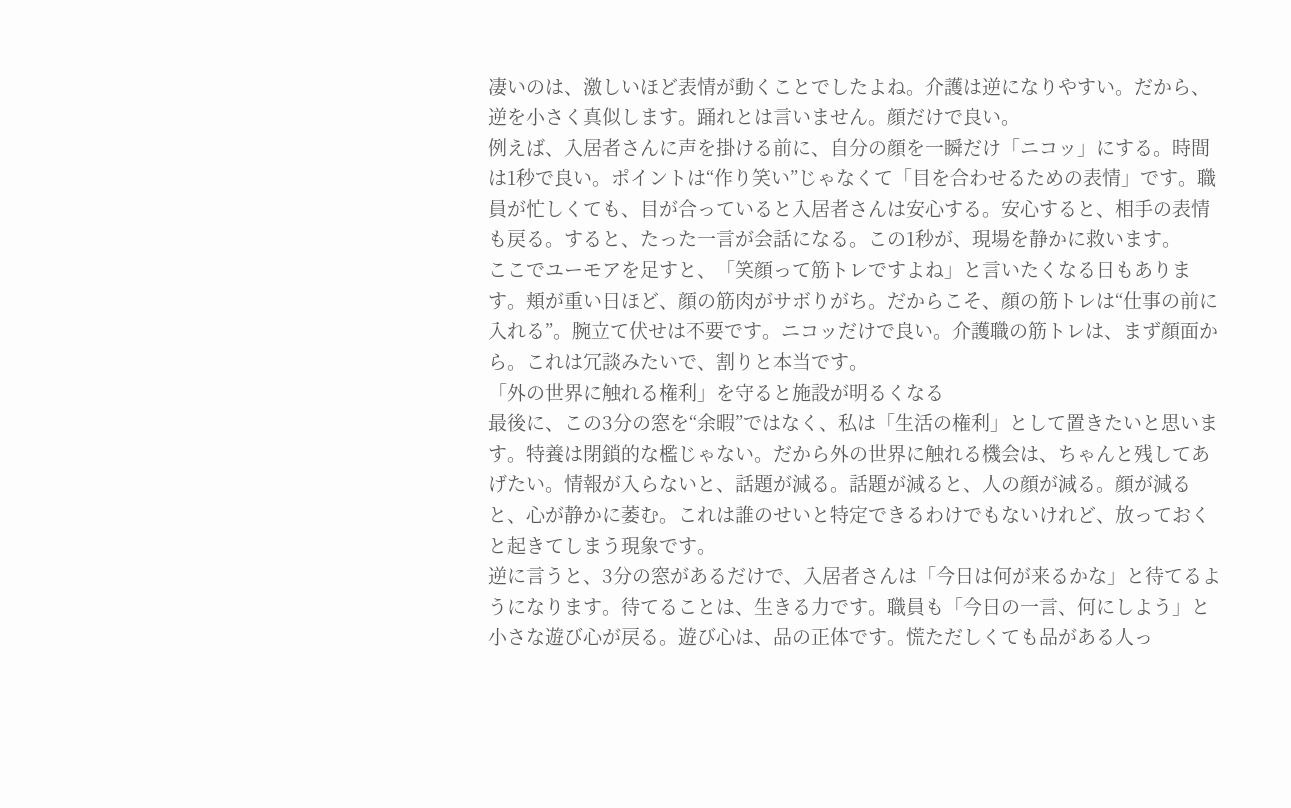凄いのは、激しいほど表情が動くことでしたよね。介護は逆になりやすい。だから、逆を小さく真似します。踊れとは言いません。顔だけで良い。
例えば、入居者さんに声を掛ける前に、自分の顔を一瞬だけ「ニコッ」にする。時間は1秒で良い。ポイントは“作り笑い”じゃなくて「目を合わせるための表情」です。職員が忙しくても、目が合っていると入居者さんは安心する。安心すると、相手の表情も戻る。すると、たった一言が会話になる。この1秒が、現場を静かに救います。
ここでユーモアを足すと、「笑顔って筋トレですよね」と言いたくなる日もあります。頬が重い日ほど、顔の筋肉がサボりがち。だからこそ、顔の筋トレは“仕事の前に入れる”。腕立て伏せは不要です。ニコッだけで良い。介護職の筋トレは、まず顔面から。これは冗談みたいで、割りと本当です。
「外の世界に触れる権利」を守ると施設が明るくなる
最後に、この3分の窓を“余暇”ではなく、私は「生活の権利」として置きたいと思います。特養は閉鎖的な檻じゃない。だから外の世界に触れる機会は、ちゃんと残してあげたい。情報が入らないと、話題が減る。話題が減ると、人の顔が減る。顔が減ると、心が静かに萎む。これは誰のせいと特定できるわけでもないけれど、放っておくと起きてしまう現象です。
逆に言うと、3分の窓があるだけで、入居者さんは「今日は何が来るかな」と待てるようになります。待てることは、生きる力です。職員も「今日の一言、何にしよう」と小さな遊び心が戻る。遊び心は、品の正体です。慌ただしくても品がある人っ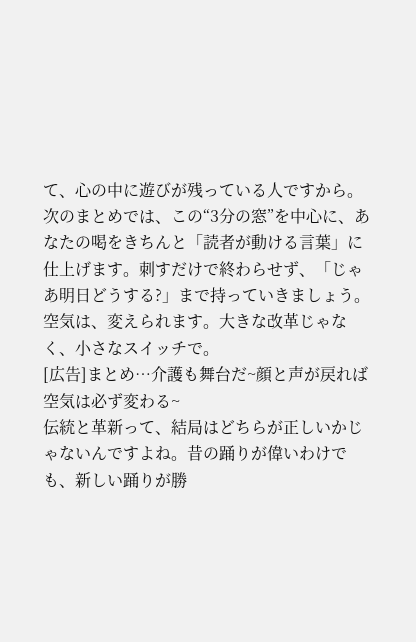て、心の中に遊びが残っている人ですから。
次のまとめでは、この“3分の窓”を中心に、あなたの喝をきちんと「読者が動ける言葉」に仕上げます。刺すだけで終わらせず、「じゃあ明日どうする?」まで持っていきましょう。空気は、変えられます。大きな改革じゃなく、小さなスイッチで。
[広告]まとめ…介護も舞台だ~顔と声が戻れば空気は必ず変わる~
伝統と革新って、結局はどちらが正しいかじゃないんですよね。昔の踊りが偉いわけでも、新しい踊りが勝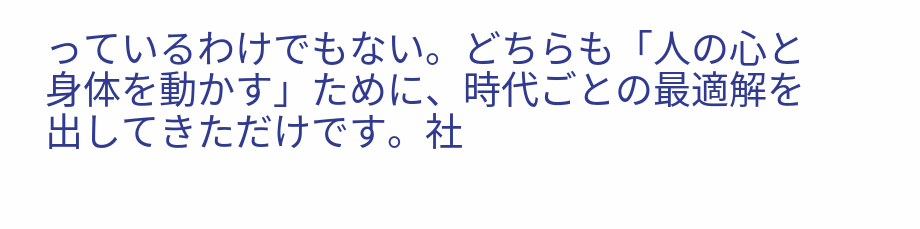っているわけでもない。どちらも「人の心と身体を動かす」ために、時代ごとの最適解を出してきただけです。社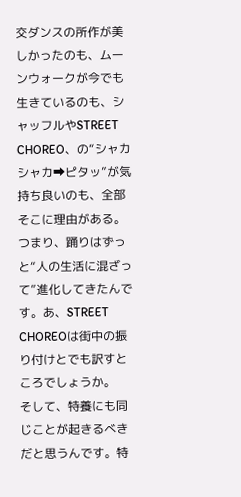交ダンスの所作が美しかったのも、ムーンウォークが今でも生きているのも、シャッフルやSTREET CHOREO、の“シャカシャカ➡ピタッ”が気持ち良いのも、全部そこに理由がある。つまり、踊りはずっと“人の生活に混ざって”進化してきたんです。あ、STREET CHOREOは街中の振り付けとでも訳すところでしょうか。
そして、特養にも同じことが起きるべきだと思うんです。特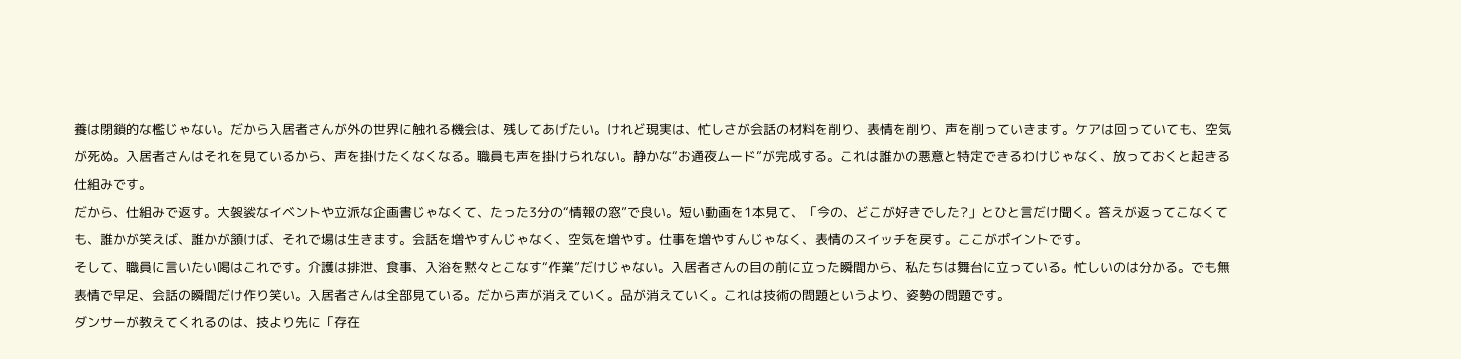養は閉鎖的な檻じゃない。だから入居者さんが外の世界に触れる機会は、残してあげたい。けれど現実は、忙しさが会話の材料を削り、表情を削り、声を削っていきます。ケアは回っていても、空気が死ぬ。入居者さんはそれを見ているから、声を掛けたくなくなる。職員も声を掛けられない。静かな“お通夜ムード”が完成する。これは誰かの悪意と特定できるわけじゃなく、放っておくと起きる仕組みです。
だから、仕組みで返す。大袈裟なイベントや立派な企画書じゃなくて、たった3分の“情報の窓”で良い。短い動画を1本見て、「今の、どこが好きでした?」とひと言だけ聞く。答えが返ってこなくても、誰かが笑えば、誰かが頷けば、それで場は生きます。会話を増やすんじゃなく、空気を増やす。仕事を増やすんじゃなく、表情のスイッチを戻す。ここがポイントです。
そして、職員に言いたい喝はこれです。介護は排泄、食事、入浴を黙々とこなす“作業”だけじゃない。入居者さんの目の前に立った瞬間から、私たちは舞台に立っている。忙しいのは分かる。でも無表情で早足、会話の瞬間だけ作り笑い。入居者さんは全部見ている。だから声が消えていく。品が消えていく。これは技術の問題というより、姿勢の問題です。
ダンサーが教えてくれるのは、技より先に「存在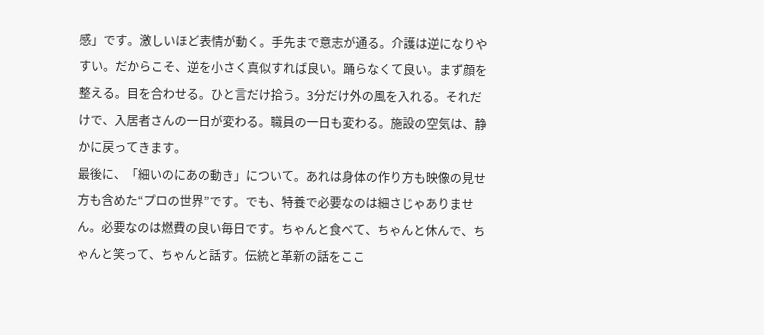感」です。激しいほど表情が動く。手先まで意志が通る。介護は逆になりやすい。だからこそ、逆を小さく真似すれば良い。踊らなくて良い。まず顔を整える。目を合わせる。ひと言だけ拾う。3分だけ外の風を入れる。それだけで、入居者さんの一日が変わる。職員の一日も変わる。施設の空気は、静かに戻ってきます。
最後に、「細いのにあの動き」について。あれは身体の作り方も映像の見せ方も含めた“プロの世界”です。でも、特養で必要なのは細さじゃありません。必要なのは燃費の良い毎日です。ちゃんと食べて、ちゃんと休んで、ちゃんと笑って、ちゃんと話す。伝統と革新の話をここ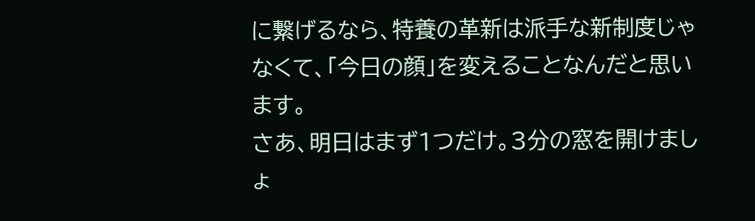に繋げるなら、特養の革新は派手な新制度じゃなくて、「今日の顔」を変えることなんだと思います。
さあ、明日はまず1つだけ。3分の窓を開けましょ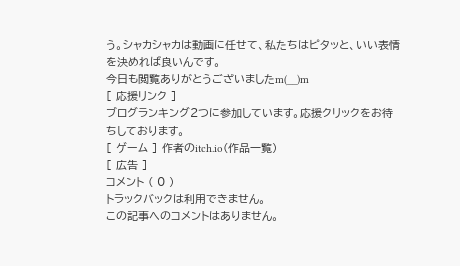う。シャカシャカは動画に任せて、私たちはピタッと、いい表情を決めれば良いんです。
今日も閲覧ありがとうございましたm(__)m
[ 応援リンク ]
ブログランキング2つに参加しています。応援クリックをお待ちしております。
[ ゲーム ] 作者のitch.io(作品一覧)
[ 広告 ]
コメント ( 0 )
トラックバックは利用できません。
この記事へのコメントはありません。